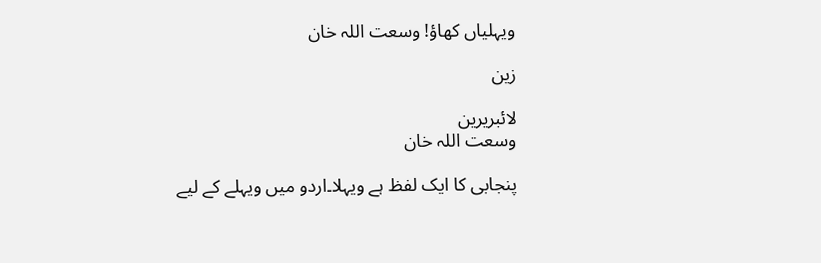ویہلیاں کھاؤ! وسعت اللہ خان

زین

لائبریرین
وسعت اللہ خان

پنجابی کا ایک لفظ ہے ویہلا۔اردو میں ویہلے کے لیے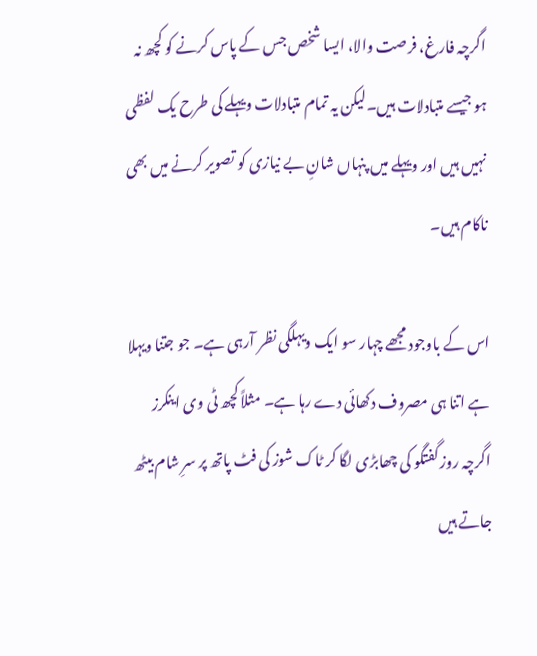اگرچہ فارغ، فرصت والا، ایسا شخص جس کے پاس کرنے کو کچھ نہ ہو جیسے متبادلات ہیں۔لیکن یہ تمام متبادلات ویہلے کی طرح یک لفظی نہیں ہیں اور ویہلے میں پنہاں شانِ بے نیازی کو تصویر کرنے میں بھی ناکام ہیں۔

اس کے باوجود مجھے چہار سو ایک ویہلگی نظر آرہی ہے۔ جو جتنا ویہلا ہے اتنا ہی مصروف دکھائی دے رہا ہے۔ مثلاً کچھ ٹی وی اینکرز اگرچہ روز گفتگو کی چھابڑی لگا کر ٹاک شوز کی فٹ پاتھ پر سرِ شام بیٹھ جاتے ہیں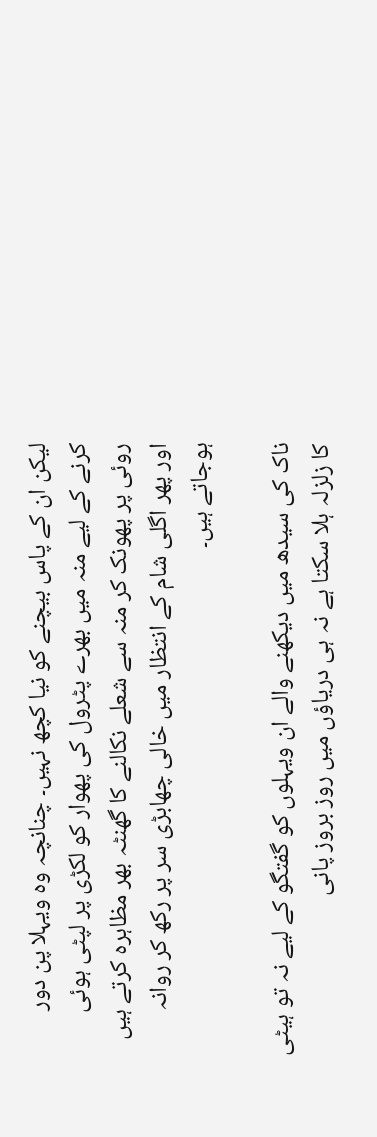لیکن ان کے پاس بیچنے کو نیا کچھ نہیں۔ چنانچہ وہ ویہلا پن دور کرنے کے لیے منہ میں بھرے پٹرول کی پھوار کو لکڑی پر لپٹی ہوئی روئی پر پھونک کر منہ سے شعلے نکالنے کا گھنٹہ بھر مظاہرہ کرتے ہیں اور پھر اگلی شام کے انتظار میں خالی چھابڑی سر پر رکھ کر روانہ ہوجاتے ہیں۔

ناک کی سیدھ میں دیکھنے والے ان ویہلوں کو گفتگو کے لیے نہ تو ہیٹی کا زلزلہ ہلا سکتا ہے نہ ہی دریاؤں میں روز بروز پانی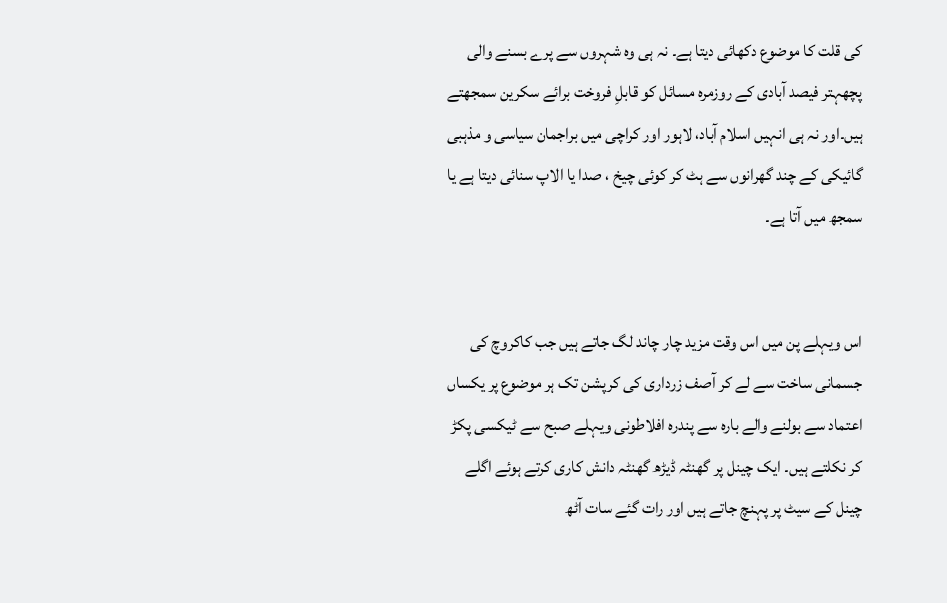کی قلت کا موضوع دکھائی دیتا ہے۔ نہ ہی وہ شہروں سے پرے بسنے والی پچھہتر فیصد آبادی کے روزمرہ مسائل کو قابلِ فروخت برائے سکرین سمجھتے ہیں۔اور نہ ہی انہیں اسلام آباد، لاہور اور کراچی میں براجمان سیاسی و مذہبی گائیکی کے چند گھرانوں سے ہٹ کر کوئی چیخ ، صدا یا الاپ سنائی دیتا ہے یا سمجھ میں آتا ہے۔


اس ویہلے پن میں اس وقت مزید چار چاند لگ جاتے ہیں جب کاکروچ کی جسمانی ساخت سے لے کر آصف زرداری کی کرپشن تک ہر موضوع پر یکساں اعتماد سے بولنے والے بارہ سے پندرہ افلاطونی ویہلے صبح سے ٹیکسی پکڑ کر نکلتے ہیں۔ ایک چینل پر گھنٹہ ڈیڑھ گھنٹہ دانش کاری کرتے ہوئے اگلے چینل کے سیٹ پر پہنچ جاتے ہیں اور رات گئے سات آٹھ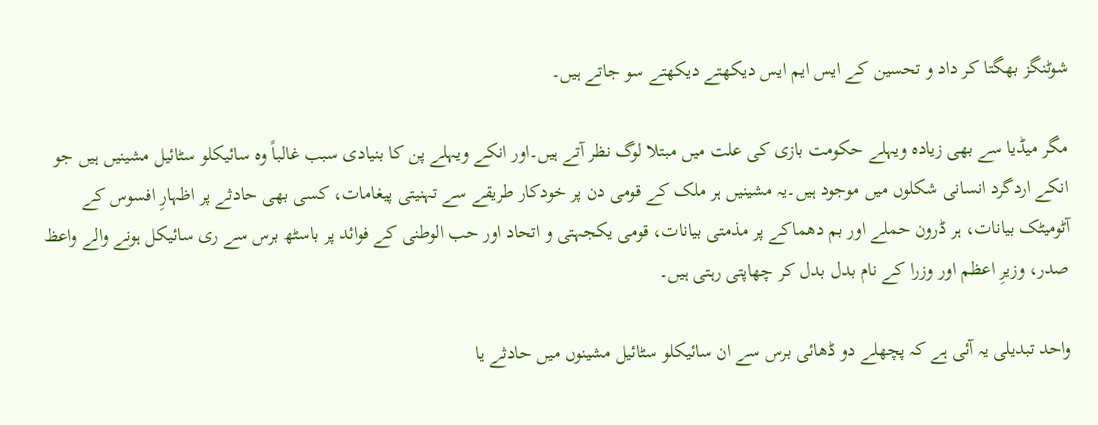شوٹنگز بھگتا کر داد و تحسین کے ایس ایم ایس دیکھتے دیکھتے سو جاتے ہیں۔

مگر میڈیا سے بھی زیادہ ویہلے حکومت بازی کی علت میں مبتلا لوگ نظر آتے ہیں۔اور انکے ویہلے پن کا بنیادی سبب غالباً وہ سائیکلو سٹائیل مشینیں ہیں جو انکے اردگرد انسانی شکلوں میں موجود ہیں۔یہ مشینیں ہر ملک کے قومی دن پر خودکار طریقے سے تہنیتی پیغامات، کسی بھی حادثے پر اظہارِ افسوس کے آٹومیٹک بیانات، ہر ڈرون حملے اور بم دھماکے پر مذمتی بیانات، قومی یکجہتی و اتحاد اور حب الوطنی کے فوائد پر باسٹھ برس سے ری سائیکل ہونے والے واعظ صدر، وزیرِ اعظم اور وزرا کے نام بدل بدل کر چھاپتی رہتی ہیں۔

واحد تبدیلی یہ آئی ہے کہ پچھلے دو ڈھائی برس سے ان سائیکلو سٹائیل مشینوں میں حادثے یا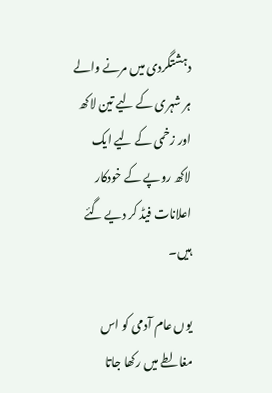دہشتگردی میں مرنے والے ہر شہری کے لیے تین لاکھ اور زخمی کے لیے ایک لاکھ روپے کے خودکار اعلانات فیڈ کر دیے گئے ہیں۔

یوں عام آدمی کو اس مغالطے میں رکھا جاتا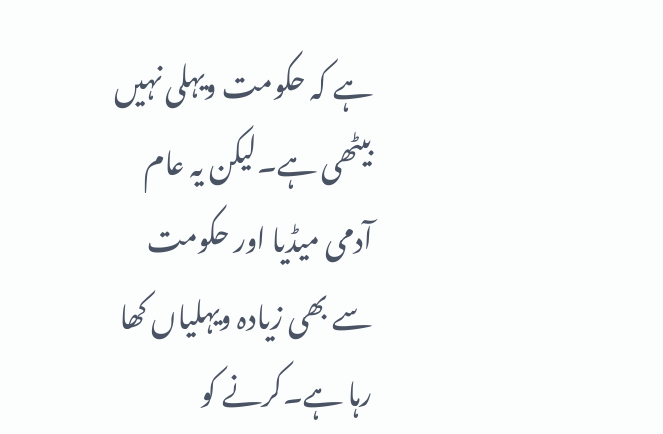ہے کہ حکومت ویہلی نہیں بیٹھی ہے۔لیکن یہ عام آدمی میڈیا اور حکومت سے بھی زیادہ ویہلیاں کھا رہا ہے۔کرنے کو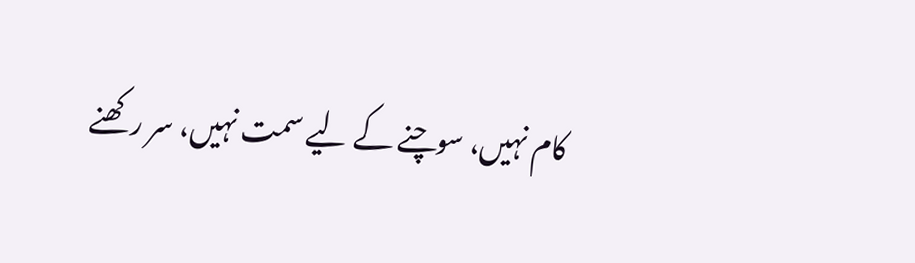کام نہیں، سوچنے کے لیے سمت نہیں، سر رکھنے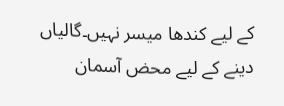کے لیے کندھا میسر نہیں۔گالیاں دینے کے لیے محض آسمان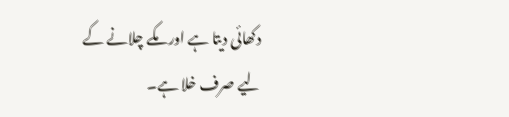دکھائی دیتا ہے اور مکے چلانے کے لیے صرف خلا ہے۔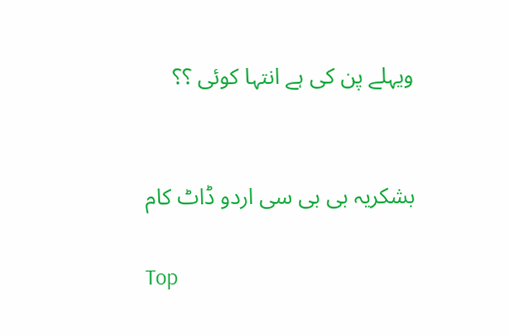ویہلے پن کی ہے انتہا کوئی ؟؟


بشکریہ بی بی سی اردو ڈاٹ کام

Top